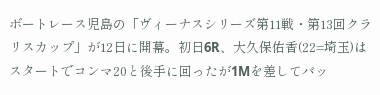ボートレース児島の「ヴィーナスシリーズ第11戦・第13回クラリスカップ」が12日に開幕。初日6R、大久保佑香(22=埼玉)はスタートでコンマ20と後手に回ったが1Mを差してバッ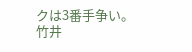クは3番手争い。竹井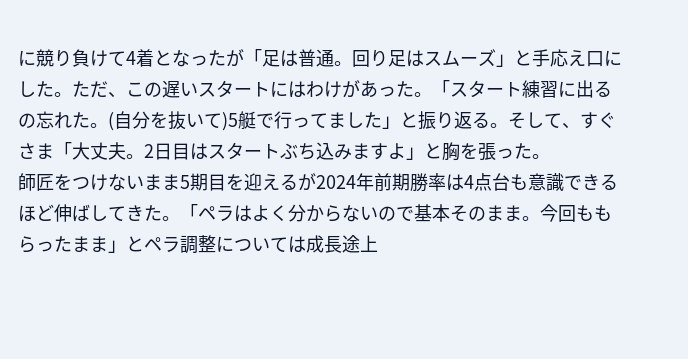に競り負けて4着となったが「足は普通。回り足はスムーズ」と手応え口にした。ただ、この遅いスタートにはわけがあった。「スタート練習に出るの忘れた。(自分を抜いて)5艇で行ってました」と振り返る。そして、すぐさま「大丈夫。2日目はスタートぶち込みますよ」と胸を張った。
師匠をつけないまま5期目を迎えるが2024年前期勝率は4点台も意識できるほど伸ばしてきた。「ペラはよく分からないので基本そのまま。今回ももらったまま」とペラ調整については成長途上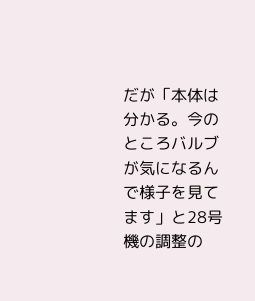だが「本体は分かる。今のところバルブが気になるんで様子を見てます」と28号機の調整の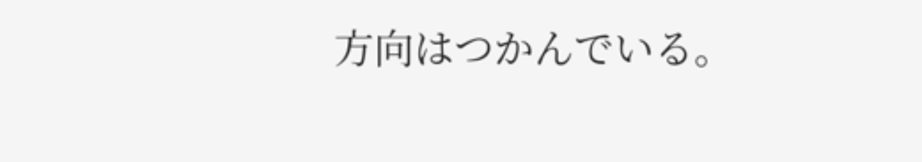方向はつかんでいる。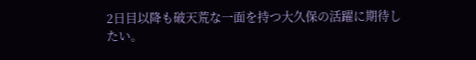2日目以降も破天荒な一面を持つ大久保の活躍に期待したい。